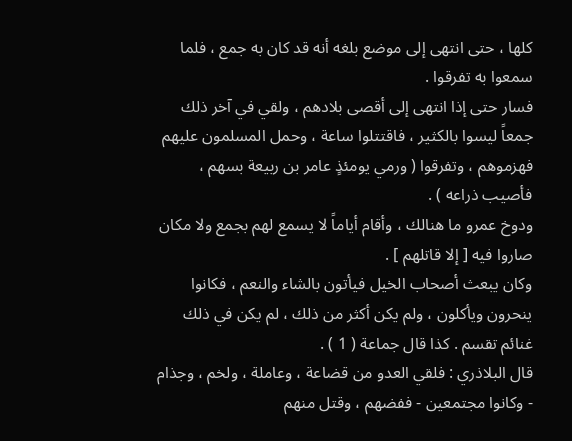كلها ، حتى انتهى إلى موضع بلغه أنه قد كان به جمع ، فلما سمعوا به تفرقوا .
فسار حتى إذا انتهى إلى أقصى بلادهم ، ولقي في آخر ذلك جمعاً ليسوا بالكثير ، فاقتتلوا ساعة ، وحمل المسلمون عليهم فهزموهم ، وتفرقوا ( ورمي يومئذٍ عامر بن ربيعة بسهم ، فأصيب ذراعه ) .
ودوخ عمرو ما هنالك ، وأقام أياماً لا يسمع لهم بجمع ولا مكان صاروا فيه [ إلا قاتلهم ] .
وكان يبعث أصحاب الخيل فيأتون بالشاء والنعم ، فكانوا ينحرون ويأكلون ، ولم يكن أكثر من ذلك ، لم يكن في ذلك غنائم تقسم . كذا قال جماعة ( 1 ) .
قال البلاذري : فلقي العدو من قضاعة ، وعاملة ، ولخم ، وجذام - وكانوا مجتمعين - ففضهم ، وقتل منهم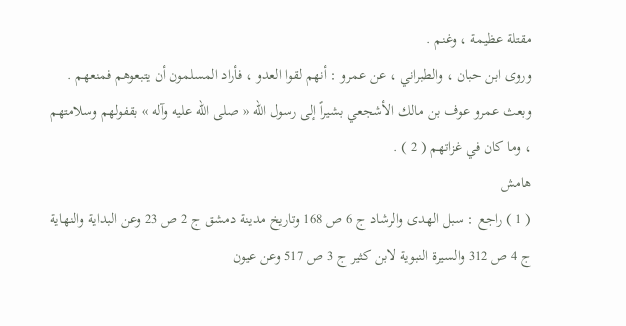مقتلة عظيمة ، وغنم .
وروى ابن حبان ، والطبراني ، عن عمرو : أنهم لقوا العدو ، فأراد المسلمون أن يتبعوهم فمنعهم .
وبعث عمرو عوف بن مالك الأشجعي بشيراً إلى رسول الله « صلى الله عليه وآله » بقفولهم وسلامتهم ، وما كان في غزاتهم ( 2 ) .
هامش
( 1 ) راجع : سبل الهدى والرشاد ج 6 ص 168 وتاريخ مدينة دمشق ج 2 ص 23 وعن البداية والنهاية ج 4 ص 312 والسيرة النبوية لابن كثير ج 3 ص 517 وعن عيون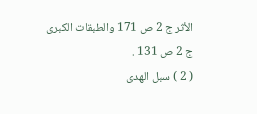الأثر ج 2 ص 171 والطبقات الكبرى ج 2 ص 131 .
( 2 ) سبل الهدى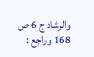والرشاد ج 6 ص 168 وراجع :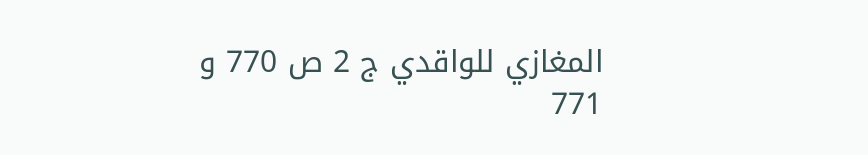المغازي للواقدي ج 2 ص 770 و 771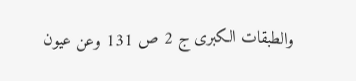والطبقات الكبرى ج 2 ص 131 وعن عيون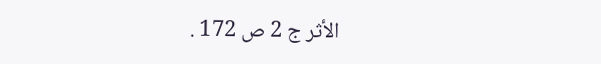الأثر ج 2 ص 172 .